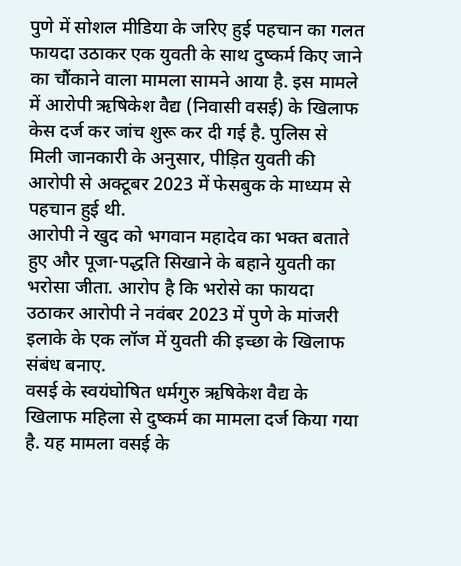पुणे में सोशल मीडिया के जरिए हुई पहचान का गलत फायदा उठाकर एक युवती के साथ दुष्कर्म किए जाने का चौंकाने वाला मामला सामने आया है. इस मामले में आरोपी ऋषिकेश वैद्य (निवासी वसई) के खिलाफ केस दर्ज कर जांच शुरू कर दी गई है. पुलिस से मिली जानकारी के अनुसार, पीड़ित युवती की आरोपी से अक्टूबर 2023 में फेसबुक के माध्यम से पहचान हुई थी.
आरोपी ने खुद को भगवान महादेव का भक्त बताते हुए और पूजा-पद्धति सिखाने के बहाने युवती का भरोसा जीता. आरोप है कि भरोसे का फायदा उठाकर आरोपी ने नवंबर 2023 में पुणे के मांजरी इलाके के एक लॉज में युवती की इच्छा के खिलाफ संबंध बनाए.
वसई के स्वयंघोषित धर्मगुरु ऋषिकेश वैद्य के खिलाफ महिला से दुष्कर्म का मामला दर्ज किया गया है. यह मामला वसई के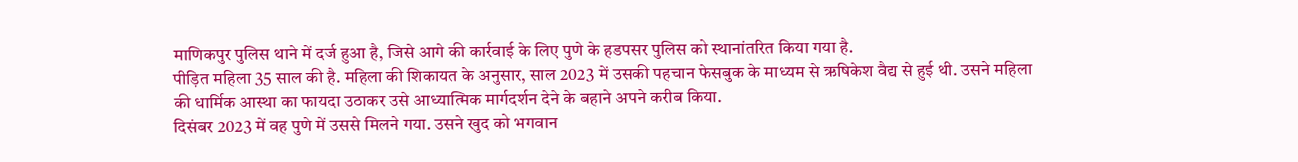माणिकपुर पुलिस थाने में दर्ज हुआ है, जिसे आगे की कार्रवाई के लिए पुणे के हडपसर पुलिस को स्थानांतरित किया गया है.
पीड़ित महिला 35 साल की है. महिला की शिकायत के अनुसार, साल 2023 में उसकी पहचान फेसबुक के माध्यम से ऋषिकेश वैद्य से हुई थी. उसने महिला की धार्मिक आस्था का फायदा उठाकर उसे आध्यात्मिक मार्गदर्शन देने के बहाने अपने करीब किया.
दिसंबर 2023 में वह पुणे में उससे मिलने गया. उसने खुद को भगवान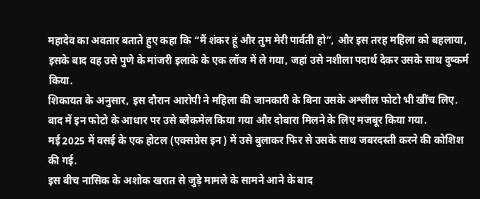महादेव का अवतार बताते हुए कहा कि “मैं शंकर हूं और तुम मेरी पार्वती हो”, और इस तरह महिला को बहलाया, इसके बाद वह उसे पुणे के मांजरी इलाके के एक लॉज में ले गया, जहां उसे नशीला पदार्थ देकर उसके साथ दुष्कर्म किया.
शिकायत के अनुसार, इस दौरान आरोपी ने महिला की जानकारी के बिना उसके अश्लील फोटो भी खींच लिए. बाद में इन फोटो के आधार पर उसे ब्लैकमेल किया गया और दोबारा मिलने के लिए मजबूर किया गया.
मई 2025 में वसई के एक होटल (एक्सप्रेस इन) में उसे बुलाकर फिर से उसके साथ जबरदस्ती करने की कोशिश की गई.
इस बीच नासिक के अशोक खरात से जुड़े मामले के सामने आने के बाद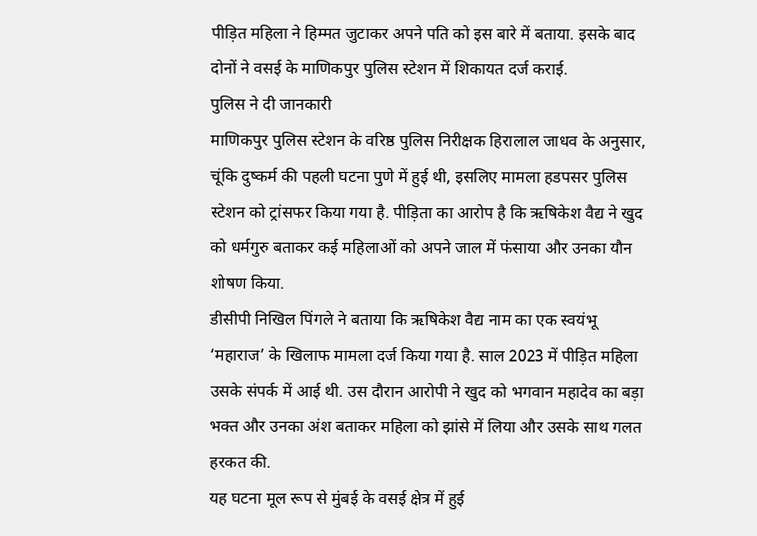पीड़ित महिला ने हिम्मत जुटाकर अपने पति को इस बारे में बताया. इसके बाद दोनों ने वसई के माणिकपुर पुलिस स्टेशन में शिकायत दर्ज कराई.
पुलिस ने दी जानकारी
माणिकपुर पुलिस स्टेशन के वरिष्ठ पुलिस निरीक्षक हिरालाल जाधव के अनुसार, चूंकि दुष्कर्म की पहली घटना पुणे में हुई थी, इसलिए मामला हडपसर पुलिस स्टेशन को ट्रांसफर किया गया है. पीड़िता का आरोप है कि ऋषिकेश वैद्य ने खुद को धर्मगुरु बताकर कई महिलाओं को अपने जाल में फंसाया और उनका यौन शोषण किया.
डीसीपी निखिल पिंगले ने बताया कि ऋषिकेश वैद्य नाम का एक स्वयंभू ‘महाराज’ के खिलाफ मामला दर्ज किया गया है. साल 2023 में पीड़ित महिला उसके संपर्क में आई थी. उस दौरान आरोपी ने खुद को भगवान महादेव का बड़ा भक्त और उनका अंश बताकर महिला को झांसे में लिया और उसके साथ गलत हरकत की.
यह घटना मूल रूप से मुंबई के वसई क्षेत्र में हुई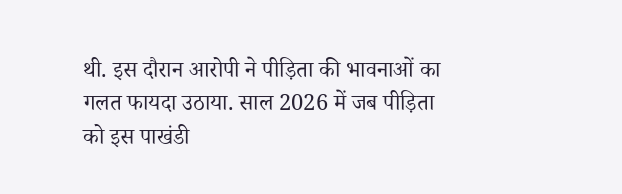थी. इस दौरान आरोपी ने पीड़िता की भावनाओं का गलत फायदा उठाया. साल 2026 में जब पीड़िता को इस पाखंडी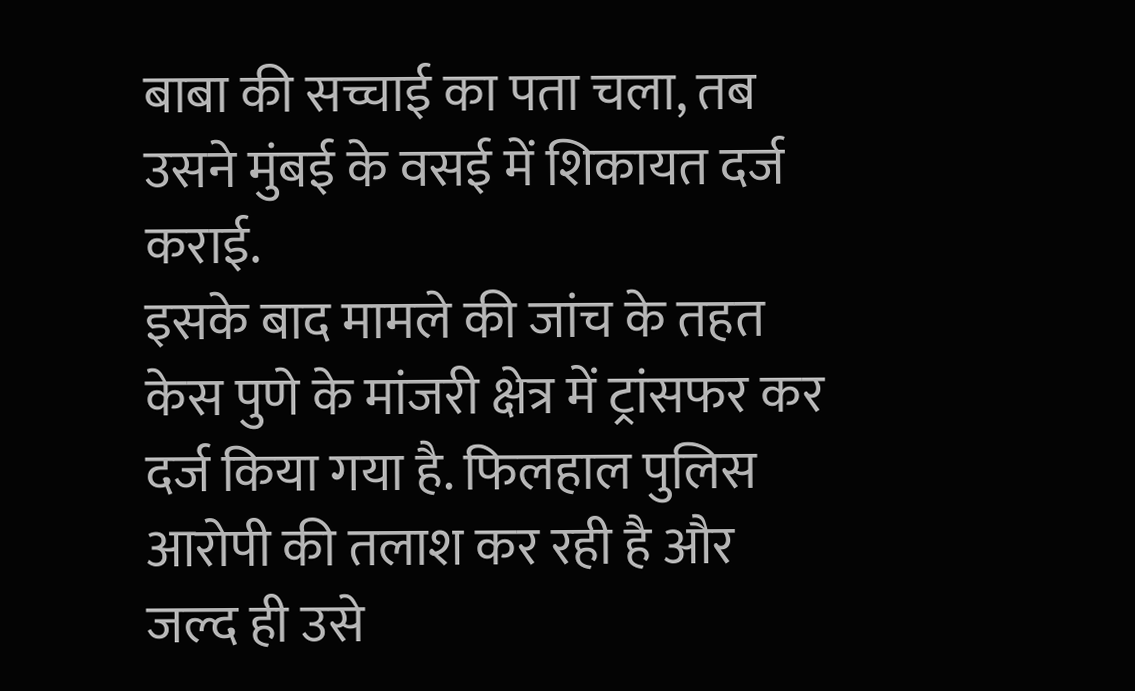बाबा की सच्चाई का पता चला, तब उसने मुंबई के वसई में शिकायत दर्ज कराई.
इसके बाद मामले की जांच के तहत केस पुणे के मांजरी क्षेत्र में ट्रांसफर कर दर्ज किया गया है. फिलहाल पुलिस आरोपी की तलाश कर रही है और जल्द ही उसे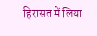हिरासत में लिया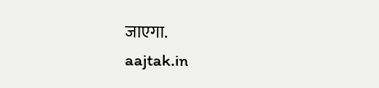जाएगा.
aajtak.in